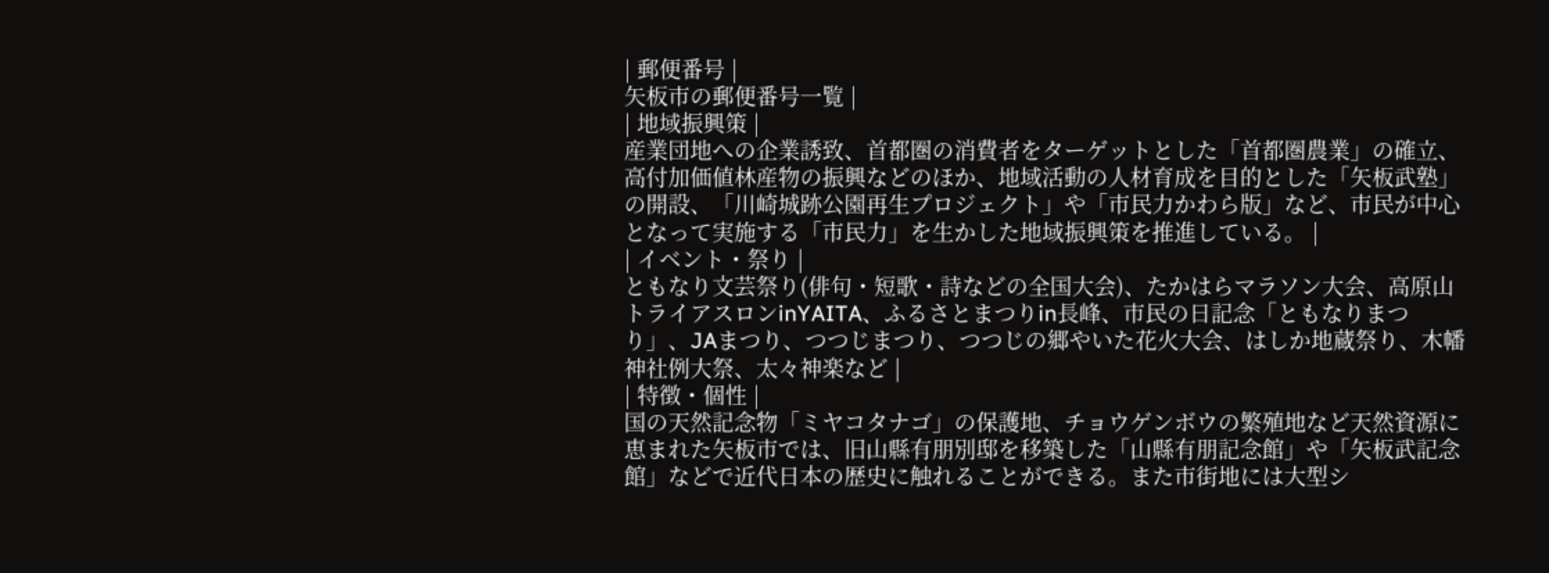| 郵便番号 |
矢板市の郵便番号一覧 |
| 地域振興策 |
産業団地への企業誘致、首都圏の消費者をターゲットとした「首都圏農業」の確立、高付加価値林産物の振興などのほか、地域活動の人材育成を目的とした「矢板武塾」の開設、「川崎城跡公園再生プロジェクト」や「市民力かわら版」など、市民が中心となって実施する「市民力」を生かした地域振興策を推進している。 |
| イベント・祭り |
ともなり文芸祭り(俳句・短歌・詩などの全国大会)、たかはらマラソン大会、高原山トライアスロンinYAITA、ふるさとまつりin長峰、市民の日記念「ともなりまつり」、JAまつり、つつじまつり、つつじの郷やいた花火大会、はしか地蔵祭り、木幡神社例大祭、太々神楽など |
| 特徴・個性 |
国の天然記念物「ミヤコタナゴ」の保護地、チョウゲンボウの繁殖地など天然資源に恵まれた矢板市では、旧山縣有朋別邸を移築した「山縣有朋記念館」や「矢板武記念館」などで近代日本の歴史に触れることができる。また市街地には大型シ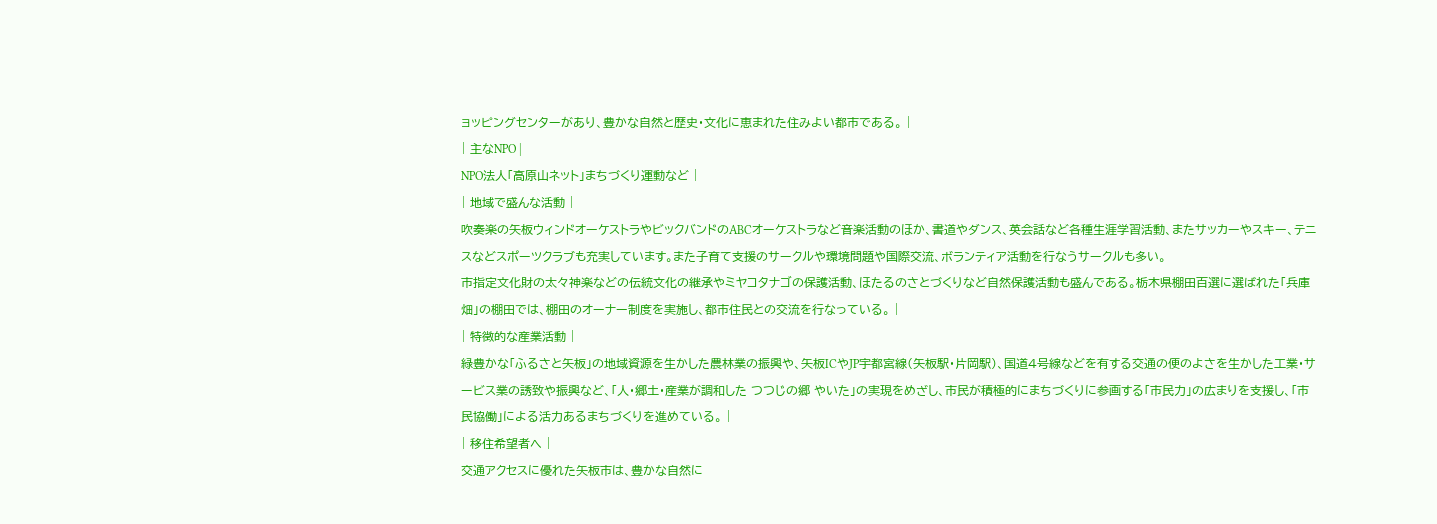ョッピングセンターがあり、豊かな自然と歴史・文化に恵まれた住みよい都市である。 |
| 主なNPO |
NPO法人「高原山ネット」まちづくり運動など |
| 地域で盛んな活動 |
吹奏楽の矢板ウィンドオーケストラやビックバンドのABCオーケストラなど音楽活動のほか、書道やダンス、英会話など各種生涯学習活動、またサッカーやスキー、テニスなどスポーツクラブも充実しています。また子育て支援のサークルや環境問題や国際交流、ボランティア活動を行なうサークルも多い。
市指定文化財の太々神楽などの伝統文化の継承やミヤコタナゴの保護活動、ほたるのさとづくりなど自然保護活動も盛んである。栃木県棚田百選に選ばれた「兵庫畑」の棚田では、棚田のオーナー制度を実施し、都市住民との交流を行なっている。 |
| 特徴的な産業活動 |
緑豊かな「ふるさと矢板」の地域資源を生かした農林業の振興や、矢板ICやJP宇都宮線(矢板駅・片岡駅)、国道4号線などを有する交通の便のよさを生かした工業・サービス業の誘致や振興など、「人・郷土・産業が調和した つつじの郷 やいた」の実現をめざし、市民が積極的にまちづくりに参画する「市民力」の広まりを支援し、「市民協働」による活力あるまちづくりを進めている。 |
| 移住希望者へ |
交通アクセスに優れた矢板市は、豊かな自然に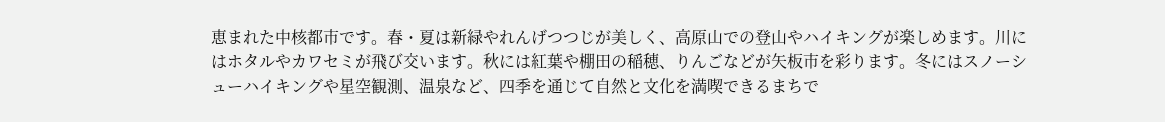恵まれた中核都市です。春・夏は新緑やれんげつつじが美しく、高原山での登山やハイキングが楽しめます。川にはホタルやカワセミが飛び交います。秋には紅葉や棚田の稲穂、りんごなどが矢板市を彩ります。冬にはスノーシューハイキングや星空観測、温泉など、四季を通じて自然と文化を満喫できるまちで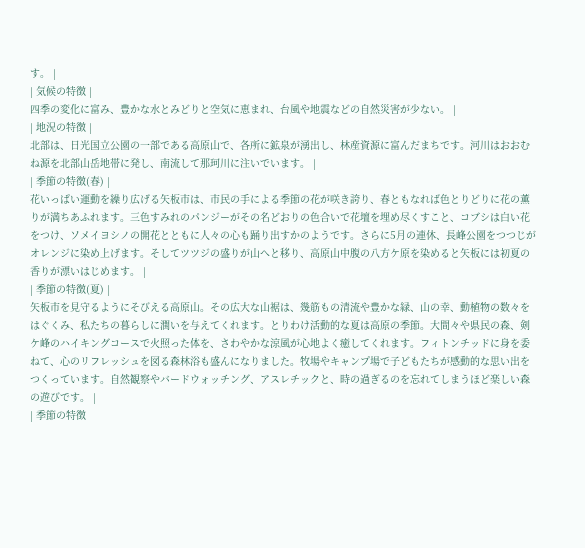す。 |
| 気候の特徴 |
四季の変化に富み、豊かな水とみどりと空気に恵まれ、台風や地震などの自然災害が少ない。 |
| 地況の特徴 |
北部は、日光国立公園の一部である高原山で、各所に鉱泉が湧出し、林産資源に富んだまちです。河川はおおむね源を北部山岳地帯に発し、南流して那珂川に注いでいます。 |
| 季節の特徴(春) |
花いっぱい運動を繰り広げる矢板市は、市民の手による季節の花が咲き誇り、春ともなれば色とりどりに花の薫りが満ちあふれます。三色すみれのパンジーがその名どおりの色合いで花壇を埋め尽くすこと、コブシは白い花をつけ、ソメイヨシノの開花とともに人々の心も踊り出すかのようです。さらに5月の連休、長峰公園をつつじがオレンジに染め上げます。そしてツツジの盛りが山へと移り、高原山中腹の八方ケ原を染めると矢板には初夏の香りが漂いはじめます。 |
| 季節の特徴(夏) |
矢板市を見守るようにそびえる高原山。その広大な山裾は、幾筋もの清流や豊かな緑、山の幸、動植物の数々をはぐくみ、私たちの暮らしに潤いを与えてくれます。とりわけ活動的な夏は高原の季節。大間々や県民の森、剣ケ峰のハイキングコースで火照った体を、さわやかな涼風が心地よく癒してくれます。フィトンチッドに身を委ねて、心のリフレッシュを図る森林浴も盛んになりました。牧場やキャンプ場で子どもたちが感動的な思い出をつくっています。自然観察やバードウォッチング、アスレチックと、時の過ぎるのを忘れてしまうほど楽しい森の遊びです。 |
| 季節の特徴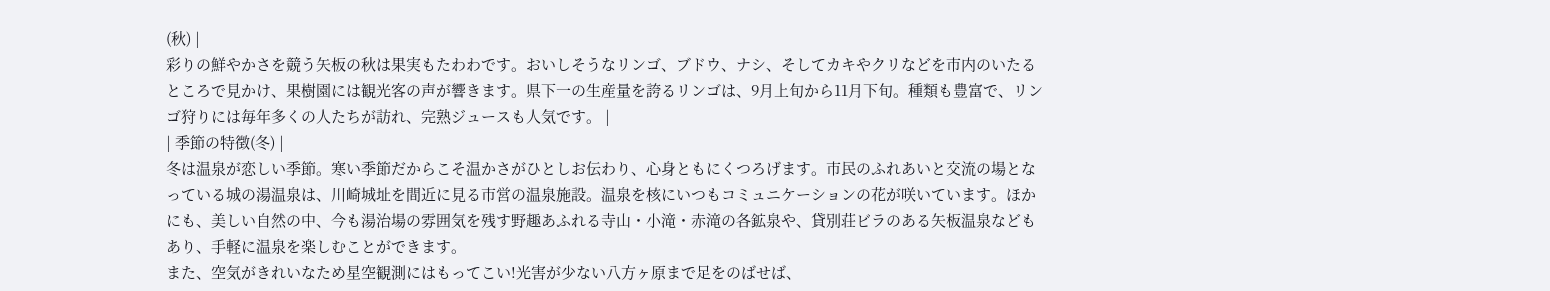(秋) |
彩りの鮮やかさを競う矢板の秋は果実もたわわです。おいしそうなリンゴ、ブドウ、ナシ、そしてカキやクリなどを市内のいたるところで見かけ、果樹園には観光客の声が響きます。県下一の生産量を誇るリンゴは、9月上旬から11月下旬。種類も豊富で、リンゴ狩りには毎年多くの人たちが訪れ、完熟ジュースも人気です。 |
| 季節の特徴(冬) |
冬は温泉が恋しい季節。寒い季節だからこそ温かさがひとしお伝わり、心身ともにくつろげます。市民のふれあいと交流の場となっている城の湯温泉は、川崎城址を間近に見る市営の温泉施設。温泉を核にいつもコミュニケーションの花が咲いています。ほかにも、美しい自然の中、今も湯治場の雰囲気を残す野趣あふれる寺山・小滝・赤滝の各鉱泉や、貸別荘ビラのある矢板温泉などもあり、手軽に温泉を楽しむことができます。
また、空気がきれいなため星空観測にはもってこい!光害が少ない八方ヶ原まで足をのばせば、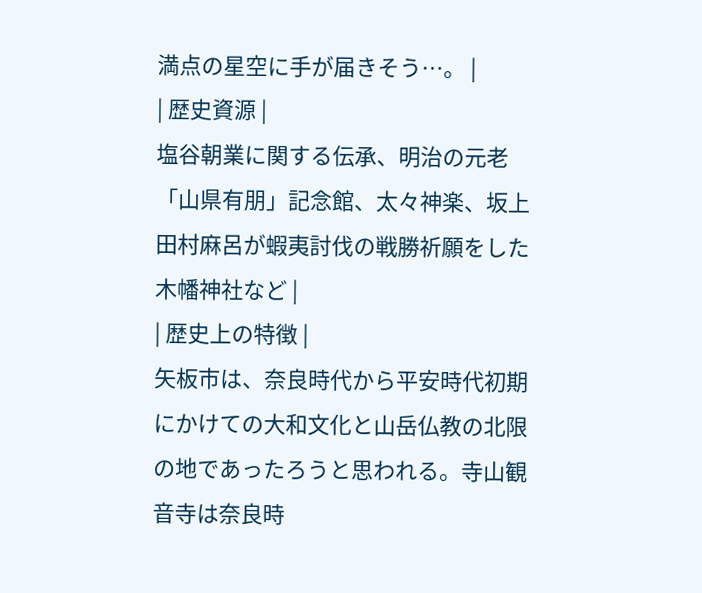満点の星空に手が届きそう…。 |
| 歴史資源 |
塩谷朝業に関する伝承、明治の元老「山県有朋」記念館、太々神楽、坂上田村麻呂が蝦夷討伐の戦勝祈願をした木幡神社など |
| 歴史上の特徴 |
矢板市は、奈良時代から平安時代初期にかけての大和文化と山岳仏教の北限の地であったろうと思われる。寺山観音寺は奈良時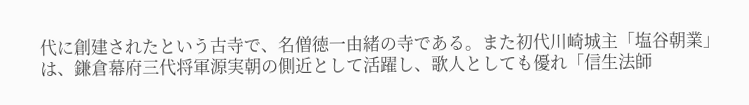代に創建されたという古寺で、名僧徳一由緒の寺である。また初代川崎城主「塩谷朝業」は、鎌倉幕府三代将軍源実朝の側近として活躍し、歌人としても優れ「信生法師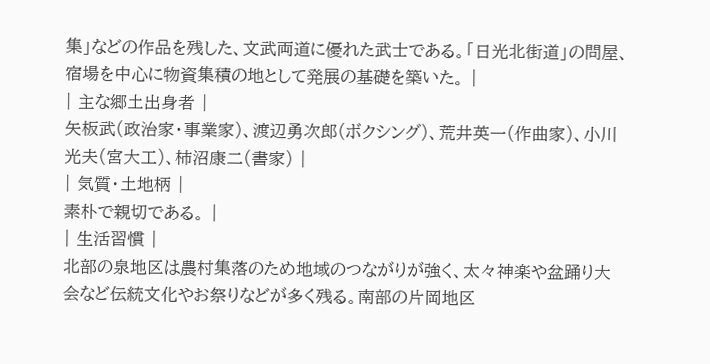集」などの作品を残した、文武両道に優れた武士である。「日光北街道」の問屋、宿場を中心に物資集積の地として発展の基礎を築いた。 |
| 主な郷土出身者 |
矢板武(政治家・事業家)、渡辺勇次郎(ボクシング)、荒井英一(作曲家)、小川光夫(宮大工)、柿沼康二(書家) |
| 気質・土地柄 |
素朴で親切である。 |
| 生活習慣 |
北部の泉地区は農村集落のため地域のつながりが強く、太々神楽や盆踊り大会など伝統文化やお祭りなどが多く残る。南部の片岡地区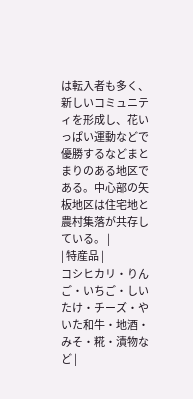は転入者も多く、新しいコミュニティを形成し、花いっぱい運動などで優勝するなどまとまりのある地区である。中心部の矢板地区は住宅地と農村集落が共存している。 |
| 特産品 |
コシヒカリ・りんご・いちご・しいたけ・チーズ・やいた和牛・地酒・みそ・糀・漬物など |